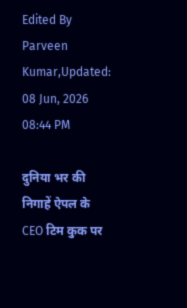Edited By Parveen Kumar,Updated: 08 Jun, 2026 08:44 PM

दुनिया भर की निगाहें ऐपल के CEO टिम कुक पर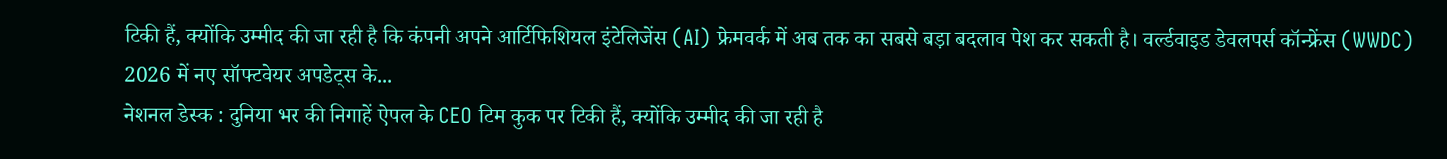टिकी हैं, क्योंकि उम्मीद की जा रही है कि कंपनी अपने आर्टिफिशियल इंटेलिजेंस (AI) फ्रेमवर्क में अब तक का सबसे बड़ा बदलाव पेश कर सकती है। वर्ल्डवाइड डेवलपर्स कॉन्फ्रेंस (WWDC) 2026 में नए सॉफ्टवेयर अपडेट्स के...
नेशनल डेस्क : दुनिया भर की निगाहें ऐपल के CEO टिम कुक पर टिकी हैं, क्योंकि उम्मीद की जा रही है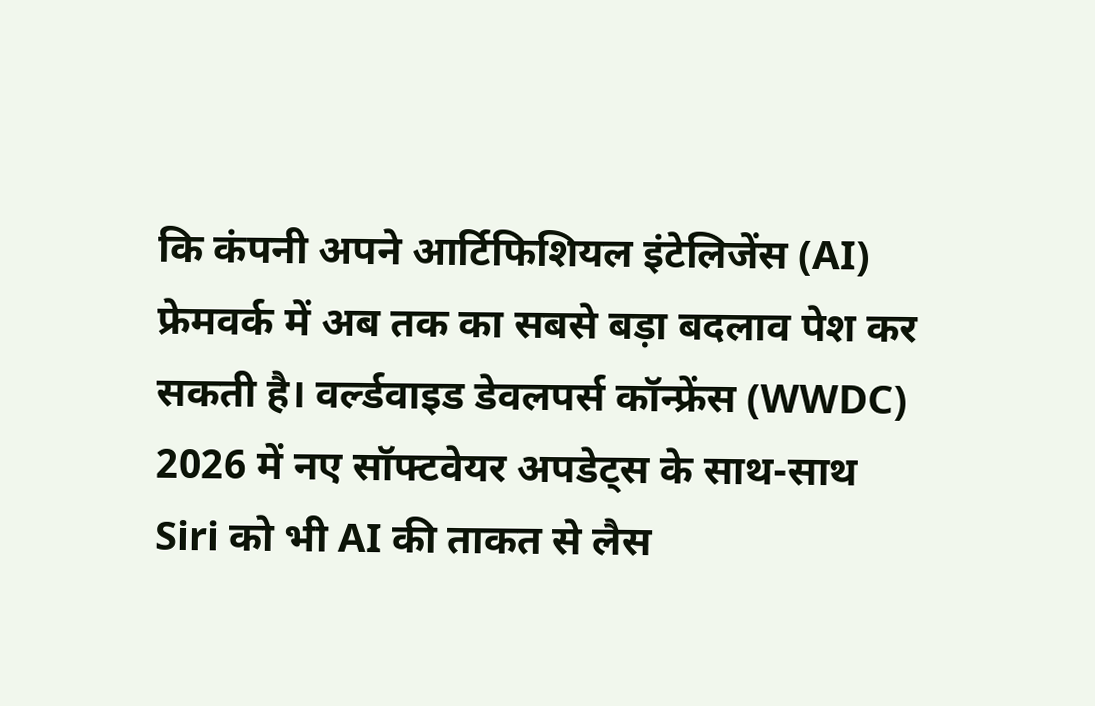कि कंपनी अपने आर्टिफिशियल इंटेलिजेंस (AI) फ्रेमवर्क में अब तक का सबसे बड़ा बदलाव पेश कर सकती है। वर्ल्डवाइड डेवलपर्स कॉन्फ्रेंस (WWDC) 2026 में नए सॉफ्टवेयर अपडेट्स के साथ-साथ Siri को भी AI की ताकत से लैस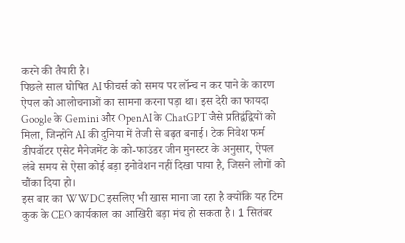करने की तैयारी है।
पिछले साल घोषित AI फीचर्स को समय पर लॉन्च न कर पाने के कारण ऐपल को आलोचनाओं का सामना करना पड़ा था। इस देरी का फायदा Google के Gemini और OpenAI के ChatGPT जैसे प्रतिद्वंद्वियों को मिला, जिन्होंने AI की दुनिया में तेजी से बढ़त बनाई। टेक निवेश फर्म डीपवॉटर एसेट मैनेजमेंट के को-फाउंडर जीन मुनस्टर के अनुसार, ऐपल लंबे समय से ऐसा कोई बड़ा इनोवेशन नहीं दिखा पाया है, जिसने लोगों को चौंका दिया हो।
इस बार का WWDC इसलिए भी खास माना जा रहा है क्योंकि यह टिम कुक के CEO कार्यकाल का आखिरी बड़ा मंच हो सकता है। 1 सितंबर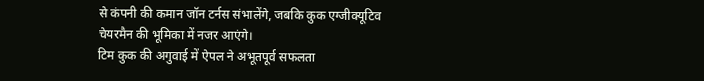से कंपनी की कमान जॉन टर्नस संभालेंगे, जबकि कुक एग्जीक्यूटिव चेयरमैन की भूमिका में नजर आएंगे।
टिम कुक की अगुवाई में ऐपल ने अभूतपूर्व सफलता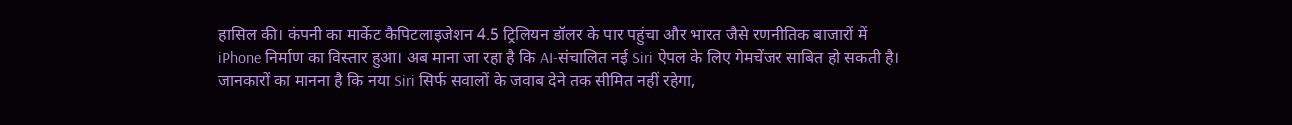हासिल की। कंपनी का मार्केट कैपिटलाइजेशन 4.5 ट्रिलियन डॉलर के पार पहुंचा और भारत जैसे रणनीतिक बाजारों में iPhone निर्माण का विस्तार हुआ। अब माना जा रहा है कि AI-संचालित नई Siri ऐपल के लिए गेमचेंजर साबित हो सकती है।
जानकारों का मानना है कि नया Siri सिर्फ सवालों के जवाब देने तक सीमित नहीं रहेगा,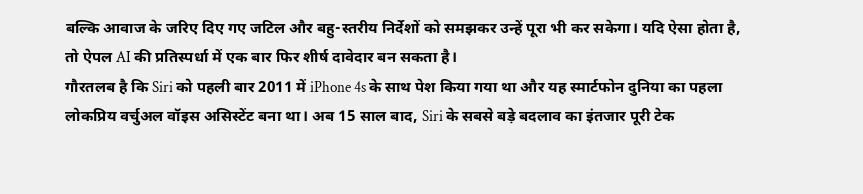बल्कि आवाज के जरिए दिए गए जटिल और बहु-स्तरीय निर्देशों को समझकर उन्हें पूरा भी कर सकेगा। यदि ऐसा होता है, तो ऐपल AI की प्रतिस्पर्धा में एक बार फिर शीर्ष दावेदार बन सकता है।
गौरतलब है कि Siri को पहली बार 2011 में iPhone 4s के साथ पेश किया गया था और यह स्मार्टफोन दुनिया का पहला लोकप्रिय वर्चुअल वॉइस असिस्टेंट बना था। अब 15 साल बाद, Siri के सबसे बड़े बदलाव का इंतजार पूरी टेक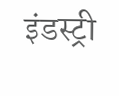इंडस्ट्री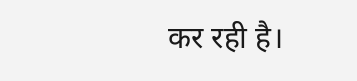कर रही है।